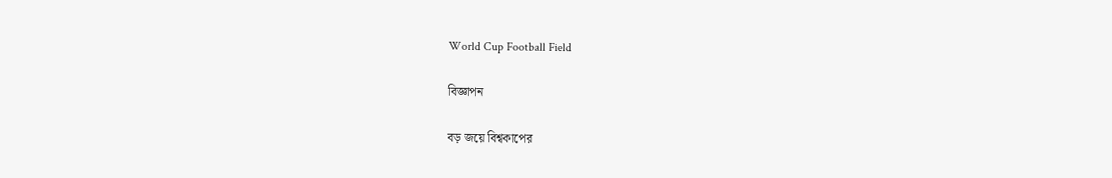World Cup Football Field

বিজ্ঞাপন

বড় জয়ে বিশ্বকাপের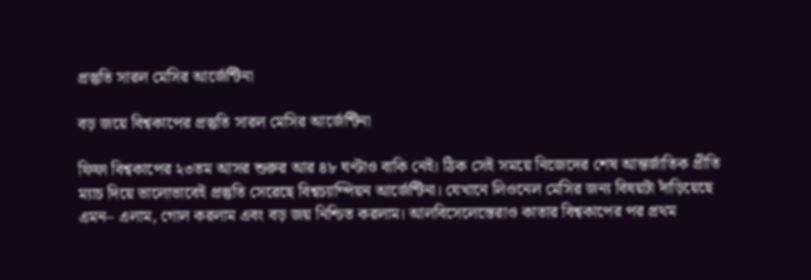প্রস্তুতি সারল মেসির আর্জেন্টিনা

বড় জয়ে বিশ্বকাপের প্রস্তুতি সারল মেসির আর্জেন্টিনা

ফিফা বিশ্বকাপের ২৩তম আসর শুরুর আর ৪৮ ঘণ্টাও বাকি নেই। ঠিক সেই সময়ে নিজেদের শেষ আন্তর্জাতিক প্রীতি ম্যাচ দিয়ে ভালোভাবেই প্রস্তুতি সেরেছে বিশ্বচ্যাম্পিয়ন আর্জেন্টিনা। যেখানে লিওনেল মেসির জন্য বিষয়টা দাঁড়িয়েছে এমন– এলাম, গোল করলাম এবং বড় জয় নিশ্চিত করলাম। আলবিসেলেস্তেরাও কাতার বিশ্বকাপের পর প্রথম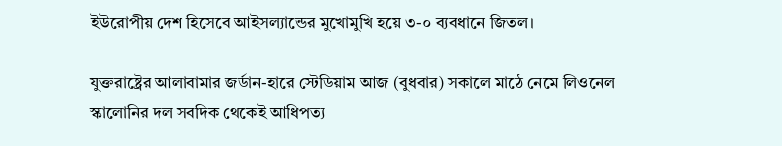ইউরোপীয় দেশ হিসেবে আইসল্যান্ডের মুখোমুখি হয়ে ৩-০ ব্যবধানে জিতল।

যুক্তরাষ্ট্রের আলাবামার জর্ডান-হারে স্টেডিয়াম আজ (বুধবার) সকালে মাঠে নেমে লিওনেল স্কালোনির দল সবদিক থেকেই আধিপত্য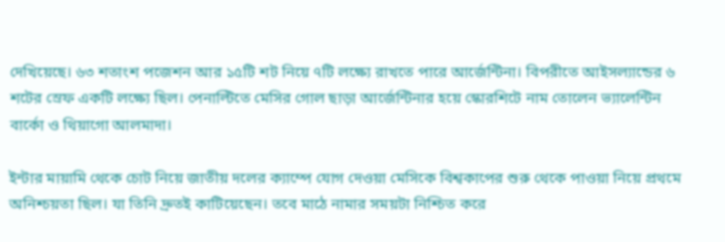দেখিয়েছে। ৬৩ শতাংশ পজেশন আর ১৫টি শট নিয়ে ৭টি লক্ষ্যে রাখতে পারে আর্জেন্টিনা। বিপরীতে আইসল্যান্ডের ৬ শটের স্রেফ একটি লক্ষ্যে ছিল। পেনাল্টিতে মেসির গোল ছাড়া আর্জেন্টিনার হয়ে স্কোরশিটে নাম তোলেন ভ্যালেন্টিন বার্কো ও থিয়াগো আলমাদা।

ইন্টার মায়ামি থেকে চোট নিয়ে জাতীয় দলের ক্যাম্পে যোগ দেওয়া মেসিকে বিশ্বকাপের শুরু থেকে পাওয়া নিয়ে প্রথমে অনিশ্চয়তা ছিল। যা তিনি দ্রুতই কাটিয়েছেন। তবে মাঠে নামার সময়টা নিশ্চিত করে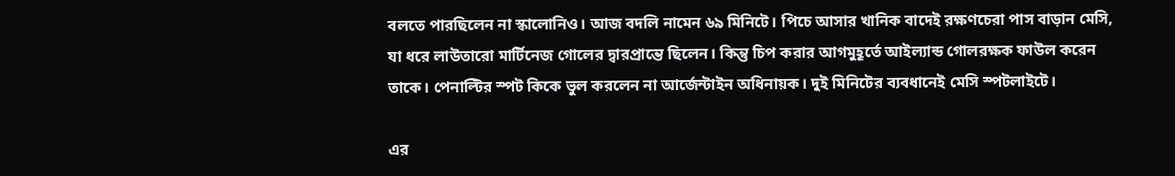বলতে পারছিলেন না স্কালোনিও। আজ বদলি নামেন ৬৯ মিনিটে। পিচে আসার খানিক বাদেই রক্ষণচেরা পাস বাড়ান মেসি, যা ধরে লাউতারো মার্টিনেজ গোলের দ্বারপ্রান্তে ছিলেন। কিন্তু চিপ করার আগমুহূর্তে আইল্যান্ড গোলরক্ষক ফাউল করেন তাকে। পেনাল্টির স্পট কিকে ভুল করলেন না আর্জেন্টাইন অধিনায়ক। দুই মিনিটের ব্যবধানেই মেসি স্পটলাইটে।

এর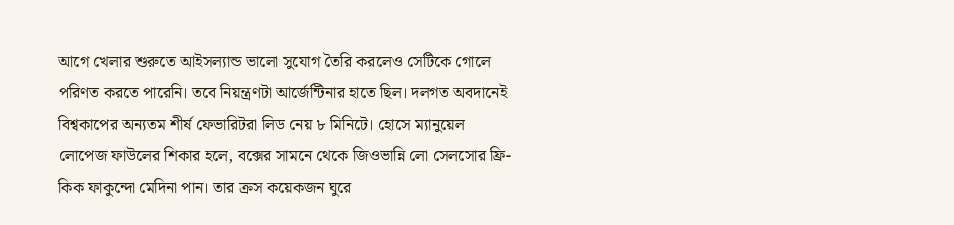আগে খেলার শুরুতে আইসল্যান্ড ভালো সুযোগ তৈরি করলেও সেটিকে গোলে পরিণত করতে পারেনি। তবে নিয়ন্ত্রণটা আর্জেন্টিনার হাতে ছিল। দলগত অবদানেই বিশ্বকাপের অন্যতম শীর্ষ ফেভারিটরা লিড নেয় ৮ মিনিটে। হোসে ম্যানুয়েল লোপেজ ফাউলের শিকার হলে, বক্সের সামনে থেকে জিওভান্নি লো সেলসোর ফ্রি-কিক ফাকুন্দো মেদিনা পান। তার ক্রস কয়েকজন ঘুরে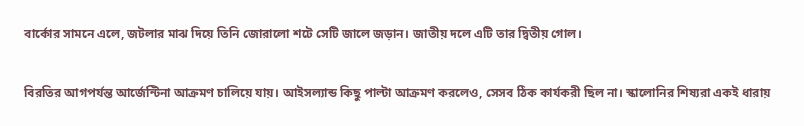বার্কোর সামনে এলে, জটলার মাঝ দিয়ে তিনি জোরালো শটে সেটি জালে জড়ান। জাতীয় দলে এটি তার দ্বিতীয় গোল।

বিরতির আগপর্যন্ত আর্জেন্টিনা আক্রমণ চালিয়ে যায়। আইসল্যান্ড কিছু পাল্টা আক্রমণ করলেও, সেসব ঠিক কার্যকরী ছিল না। স্কালোনির শিষ্যরা একই ধারায়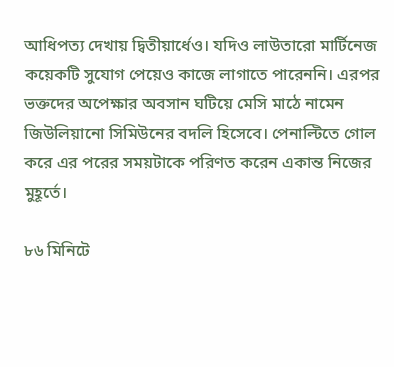আধিপত্য দেখায় দ্বিতীয়ার্ধেও। যদিও লাউতারো মার্টিনেজ কয়েকটি সুযোগ পেয়েও কাজে লাগাতে পারেননি। এরপর ভক্তদের অপেক্ষার অবসান ঘটিয়ে মেসি মাঠে নামেন জিউলিয়ানো সিমিউনের বদলি হিসেবে। পেনাল্টিতে গোল করে এর পরের সময়টাকে পরিণত করেন একান্ত নিজের মুহূর্তে।

৮৬ মিনিটে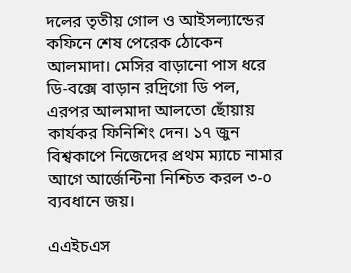দলের তৃতীয় গোল ও আইসল্যান্ডের কফিনে শেষ পেরেক ঠোকেন আলমাদা। মেসির বাড়ানো পাস ধরে ডি-বক্সে বাড়ান রদ্রিগো ডি পল, এরপর আলমাদা আলতো ছোঁয়ায় কার্যকর ফিনিশিং দেন। ১৭ জুন বিশ্বকাপে নিজেদের প্রথম ম্যাচে নামার আগে আর্জেন্টিনা নিশ্চিত করল ৩-০ ব্যবধানে জয়।

এএইচএস